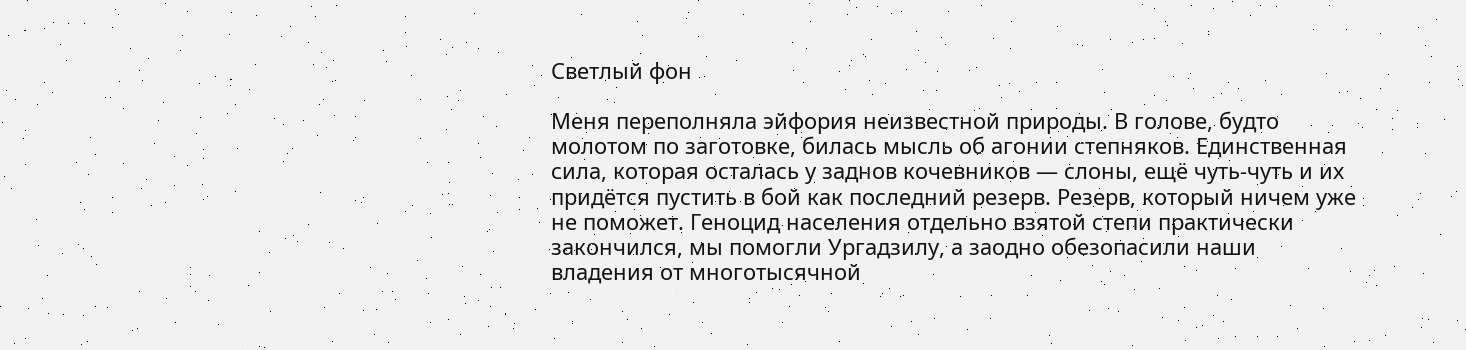Светлый фон

Меня переполняла эйфория неизвестной природы. В голове, будто молотом по заготовке, билась мысль об агонии степняков. Единственная сила, которая осталась у заднов кочевников — слоны, ещё чуть-чуть и их придётся пустить в бой как последний резерв. Резерв, который ничем уже не поможет. Геноцид населения отдельно взятой степи практически закончился, мы помогли Ургадзилу, а заодно обезопасили наши владения от многотысячной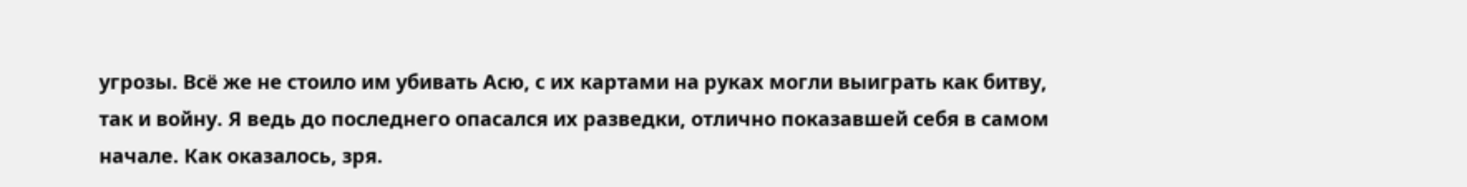угрозы. Всё же не стоило им убивать Асю, с их картами на руках могли выиграть как битву, так и войну. Я ведь до последнего опасался их разведки, отлично показавшей себя в самом начале. Как оказалось, зря.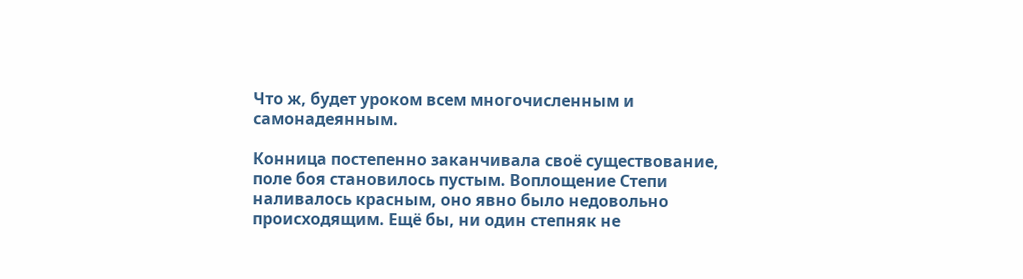Что ж, будет уроком всем многочисленным и самонадеянным.

Конница постепенно заканчивала своё существование, поле боя становилось пустым. Воплощение Степи наливалось красным, оно явно было недовольно происходящим. Ещё бы, ни один степняк не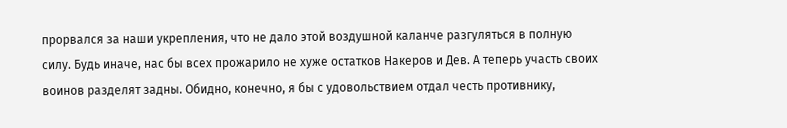прорвался за наши укрепления, что не дало этой воздушной каланче разгуляться в полную силу. Будь иначе, нас бы всех прожарило не хуже остатков Накеров и Дев. А теперь участь своих воинов разделят задны. Обидно, конечно, я бы с удовольствием отдал честь противнику,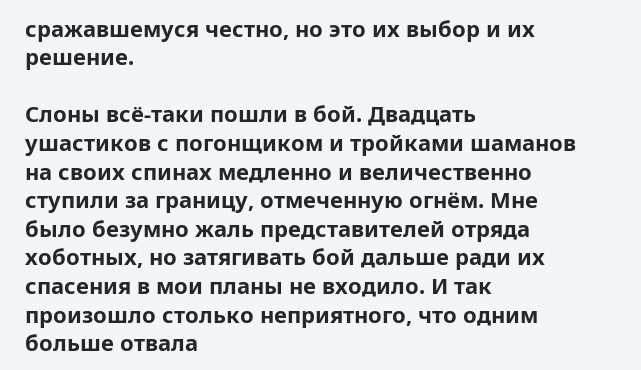сражавшемуся честно, но это их выбор и их решение.

Слоны всё-таки пошли в бой. Двадцать ушастиков с погонщиком и тройками шаманов на своих спинах медленно и величественно ступили за границу, отмеченную огнëм. Мне было безумно жаль представителей отряда хоботных, но затягивать бой дальше ради их спасения в мои планы не входило. И так произошло столько неприятного, что одним больше отвала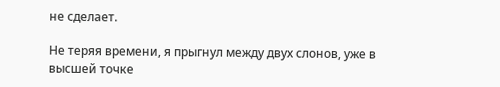не сделает.

Не теряя времени, я прыгнул между двух слонов, уже в высшей точке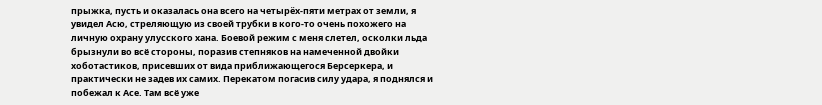прыжка, пусть и оказалась она всего на четырëх-пяти метрах от земли, я увидел Асю, стреляющую из своей трубки в кого-то очень похожего на личную охрану улусского хана. Боевой режим с меня слетел, осколки льда брызнули во всё стороны, поразив степняков на намеченной двойки хоботастиков, присевших от вида приближающегося Берсеркера, и практически не задев их самих. Перекатом погасив силу удара, я поднялся и побежал к Асе. Там всё уже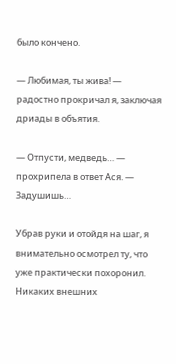было кончено.

— Любимая, ты жива! — радостно прокричал я, заключая дриады в объятия.

— Отпусти, медведь… — прохрипела в ответ Ася. — Задушишь…

Убрав руки и отойдя на шаг, я внимательно осмотрел ту, что уже практически похоронил. Никаких внешних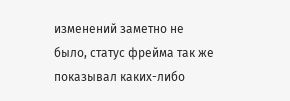изменений заметно не было, статус фрейма так же показывал каких-либо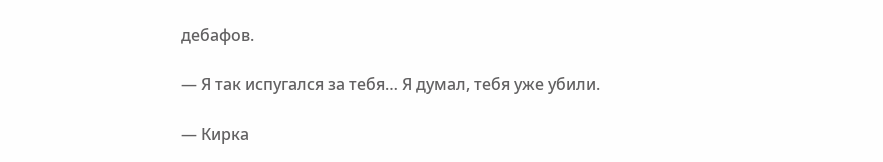дебафов.

— Я так испугался за тебя… Я думал, тебя уже убили.

— Кирка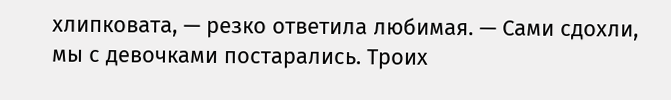хлипковата, — резко ответила любимая. — Сами сдохли, мы с девочками постарались. Троих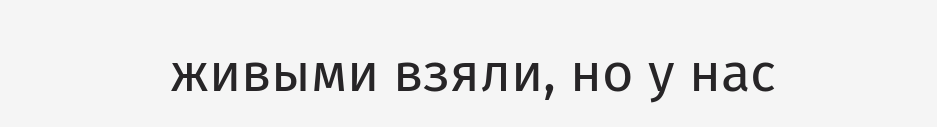живыми взяли, но у нас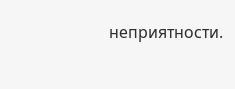неприятности.